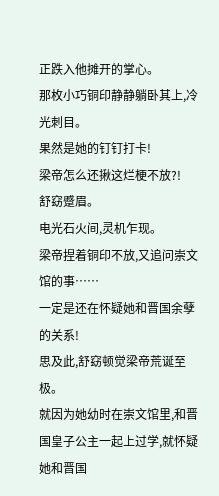正跌入他摊开的掌心。
那枚小巧铜印静静躺卧其上,冷光刺目。
果然是她的钉钉打卡!
梁帝怎么还揪这烂梗不放?!
舒窈蹙眉。
电光石火间,灵机乍现。
梁帝捏着铜印不放,又追问崇文馆的事……
一定是还在怀疑她和晋国余孽的关系!
思及此,舒窈顿觉梁帝荒诞至极。
就因为她幼时在崇文馆里,和晋国皇子公主一起上过学,就怀疑她和晋国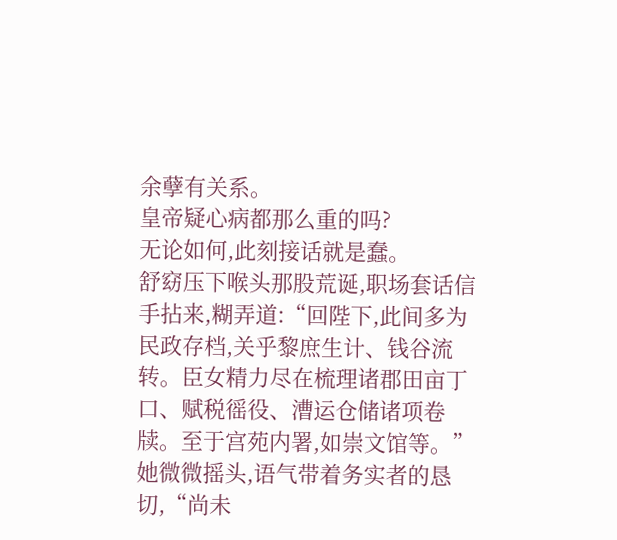余孽有关系。
皇帝疑心病都那么重的吗?
无论如何,此刻接话就是蠢。
舒窈压下喉头那股荒诞,职场套话信手拈来,糊弄道:“回陛下,此间多为民政存档,关乎黎庶生计、钱谷流转。臣女精力尽在梳理诸郡田亩丁口、赋税徭役、漕运仓储诸项卷牍。至于宫苑内署,如崇文馆等。”她微微摇头,语气带着务实者的恳切,“尚未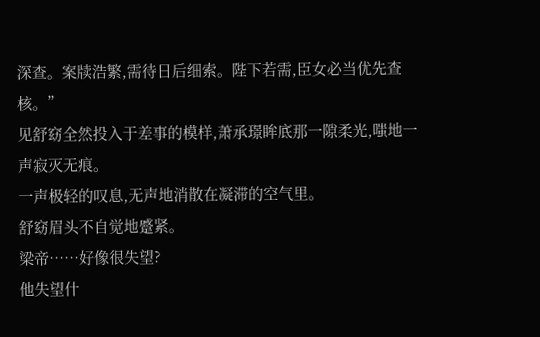深查。案牍浩繁,需待日后细索。陛下若需,臣女必当优先查核。”
见舒窈全然投入于差事的模样,萧承璟眸底那一隙柔光,嗤地一声寂灭无痕。
一声极轻的叹息,无声地消散在凝滞的空气里。
舒窈眉头不自觉地蹙紧。
梁帝……好像很失望?
他失望什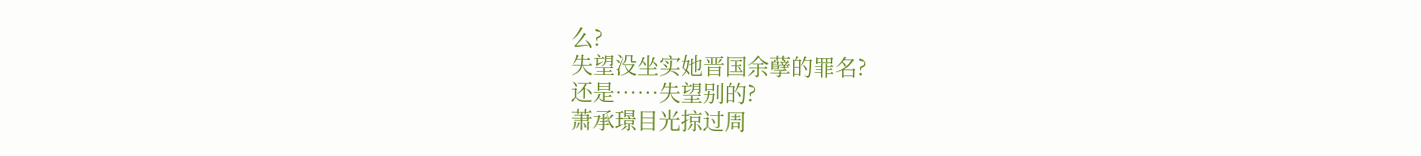么?
失望没坐实她晋国余孽的罪名?
还是……失望别的?
萧承璟目光掠过周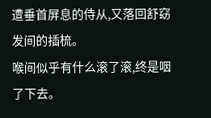遭垂首屏息的侍从,又落回舒窈发间的插梳。
喉间似乎有什么滚了滚,终是咽了下去。